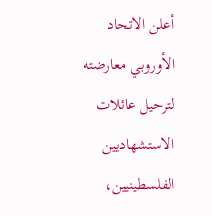أعلن الاتحاد الأوروبي معارضته لترحيل عائلات الاستشهاديين الفلسطينيين،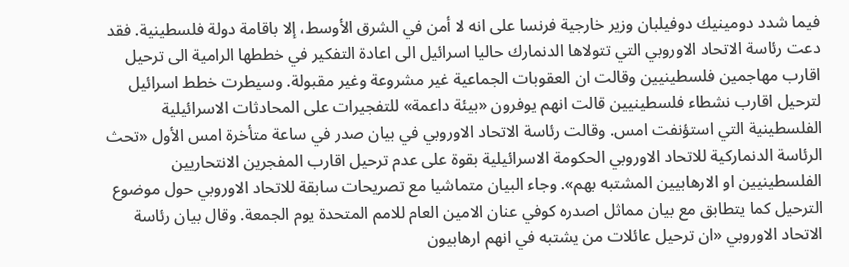فيما شدد دومينيك دوفيلبان وزير خارجية فرنسا على انه لا أمن في الشرق الأوسط، إلا باقامة دولة فلسطينية. فقد دعت رئاسة الاتحاد الاوروبي التي تتولاها الدنمارك حاليا اسرائيل الى اعادة التفكير في خططها الرامية الى ترحيل اقارب مهاجمين فلسطينيين وقالت ان العقوبات الجماعية غير مشروعة وغير مقبولة. وسيطرت خطط اسرائيل لترحيل اقارب نشطاء فلسطينيين قالت انهم يوفرون «بيئة داعمة» للتفجيرات على المحادثات الاسرائيلية الفلسطينية التي استؤنفت امس. وقالت رئاسة الاتحاد الاوروبي في بيان صدر في ساعة متأخرة امس الأول «تحث الرئاسة الدنماركية للاتحاد الاوروبي الحكومة الاسرائيلية بقوة على عدم ترحيل اقارب المفجرين الانتحاريين الفلسطينيين او الارهابيين المشتبه بهم». وجاء البيان متماشيا مع تصريحات سابقة للاتحاد الاوروبي حول موضوع الترحيل كما يتطابق مع بيان مماثل اصدره كوفي عنان الامين العام للامم المتحدة يوم الجمعة. وقال بيان رئاسة الاتحاد الاوروبي «ان ترحيل عائلات من يشتبه في انهم ارهابيون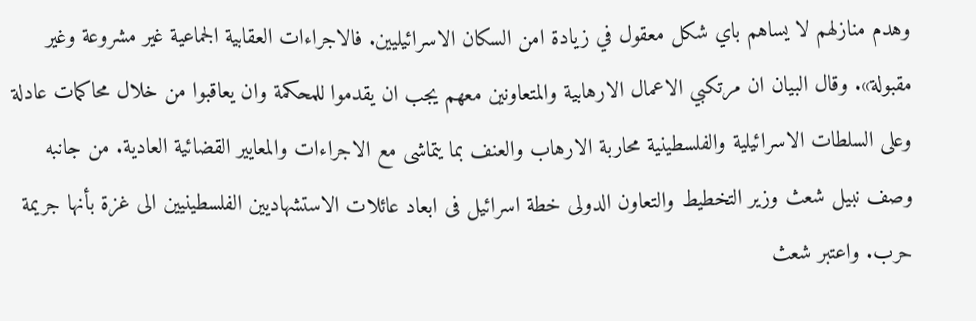وهدم منازلهم لا يساهم باي شكل معقول في زيادة امن السكان الاسرائيليين. فالاجراءات العقابية الجماعية غير مشروعة وغير مقبولة». وقال البيان ان مرتكبي الاعمال الارهابية والمتعاونين معهم يجب ان يقدموا للمحكمة وان يعاقبوا من خلال محاكمات عادلة وعلى السلطات الاسرائيلية والفلسطينية محاربة الارهاب والعنف بما يتماشى مع الاجراءات والمعايير القضائية العادية. من جانبه وصف نبيل شعث وزير التخطيط والتعاون الدولى خطة اسرائيل فى ابعاد عائلات الاستشهاديين الفلسطينيين الى غزة بأنها جريمة حرب. واعتبر شعث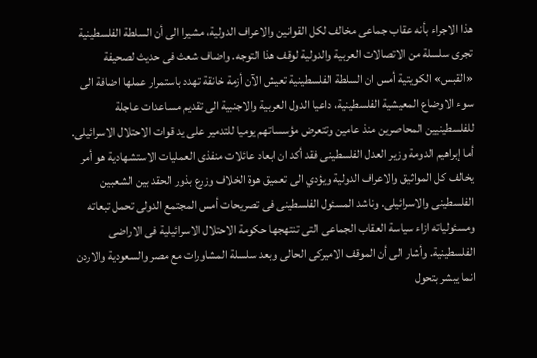هذا الاجراء بأنه عقاب جماعى مخالف لكل القوانين والاعراف الدولية، مشيرا الى أن السلطة الفلسطينية تجرى سلسلة من الاتصالات العربية والدولية لوقف هذا التوجه. واضاف شعث فى حديث لصحيفة «القبس» الكويتية أمس ان السلطة الفلسطينية تعيش الآن أزمة خانقة تهدد باستمرار عملها اضافة الى سوء الاوضاع المعيشية الفلسطينية، داعيا الدول العربية والاجنبية الى تقديم مساعدات عاجلة للفلسطينيين المحاصرين منذ عامين وتتعرض مؤسساتهم يوميا للتدمير على يد قوات الاحتلال الاسرائيلى. أما إبراهيم الدومة وزير العدل الفلسطينى فقد أكد ان ابعاد عائلات منفذى العمليات الاستشهادية هو أمر يخالف كل المواثيق والاعراف الدولية ويؤدي الى تعميق هوة الخلاف وزرع بذور الحقد بين الشعبين الفلسطينى والاسرائيلى. وناشد المسئول الفلسطينى فى تصريحات أمس المجتمع الدولى تحمل تبعاته ومسئولياته ازاء سياسة العقاب الجماعى التى تنتهجها حكومة الاحتلال الاسرائيلية فى الاراضى الفلسطينية. وأشار الى أن الموقف الاميركى الحالى وبعد سلسلة المشاورات مع مصر والسعودية والاردن انما يبشر بتحول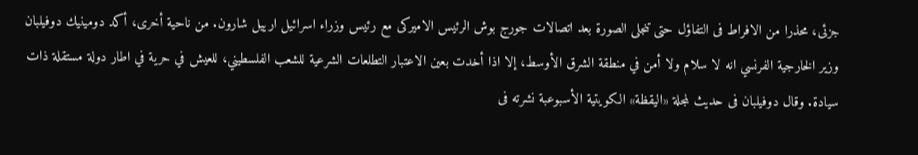جزئى، محذرا من الافراط فى التفاؤل حتى تنجلى الصورة بعد اتصالات جورج بوش الرئيس الاميركى مع رئيس وزراء اسرائيل ارييل شارون. من ناحية أخرى، أكد دومينيك دوفيلبان وزير الخارجية الفرنسي انه لا سلام ولا أمن في منطقة الشرق الأوسط، إلا اذا أخدت بعين الاعتبار التطلعات الشرعية للشعب الفلسطيني، للعيش في حرية في اطار دولة مستقلة ذات سيادة. وقال دوفيلبان فى حديث لمجلة «اليقظة» الكويتية الأسبوعبة نشرته فى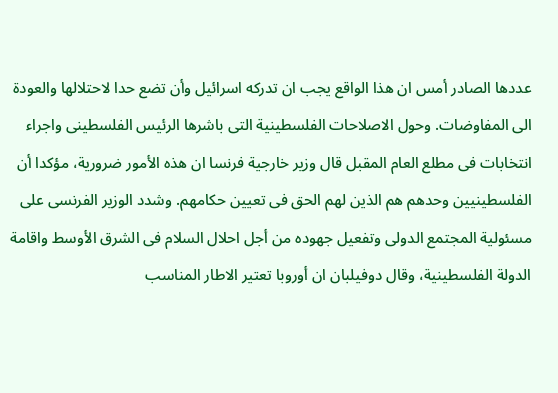عددها الصادر أمس ان هذا الواقع يجب ان تدركه اسرائيل وأن تضع حدا لاحتلالها والعودة الى المفاوضات. وحول الاصلاحات الفلسطينية التى باشرها الرئيس الفلسطينى واجراء انتخابات فى مطلع العام المقبل قال وزير خارجية فرنسا ان هذه الأمور ضرورية، مؤكدا أن الفلسطينيين وحدهم هم الذين لهم الحق فى تعيين حكامهم. وشدد الوزير الفرنسى على مسئولية المجتمع الدولى وتفعيل جهوده من أجل احلال السلام فى الشرق الأوسط واقامة الدولة الفلسطينية، وقال دوفيلبان ان أوروبا تعتير الاطار المناسب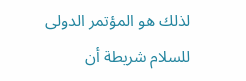لذلك هو المؤتمر الدولى للسلام شريطة أن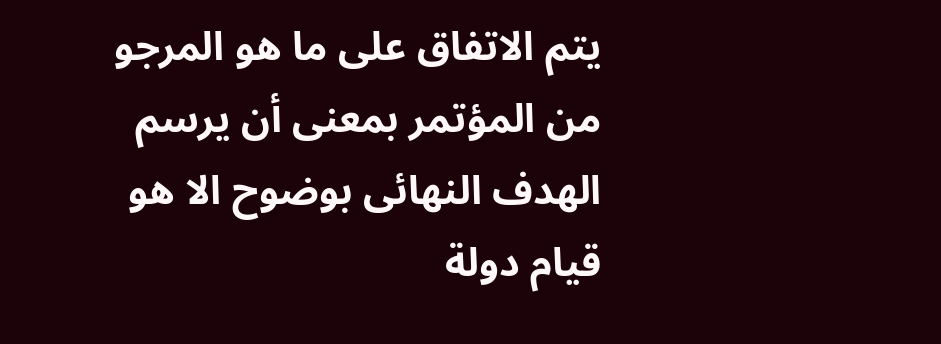يتم الاتفاق على ما هو المرجو من المؤتمر بمعنى أن يرسم الهدف النهائى بوضوح الا هو قيام دولة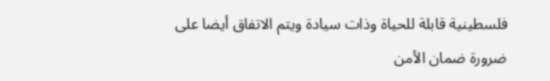فلسطينية قابلة للحياة وذات سيادة ويتم الاتفاق أيضا على ضرورة ضمان الأمن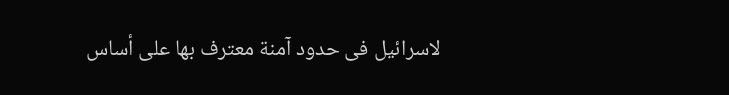لاسرائيل فى حدود آمنة معترف بها على أساس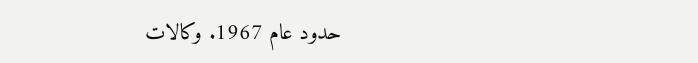حدود عام 1967. وكالات